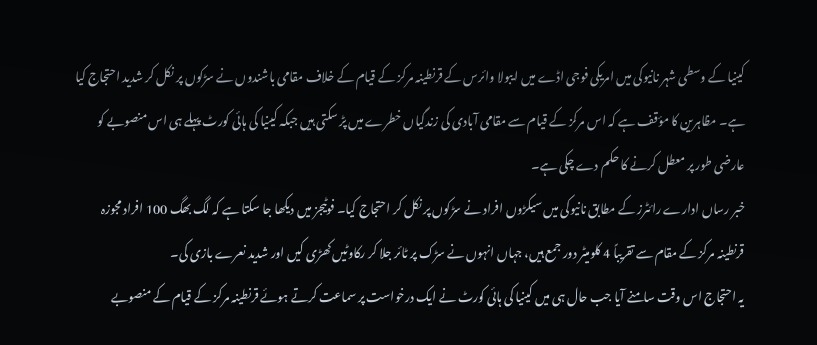کینیا کے وسطی شہر نانیوکی میں امریکی فوجی اڈے میں ایبولا وائرس کے قرنطینہ مرکز کے قیام کے خلاف مقامی باشندوں نے سڑکوں پر نکل کر شدید احتجاج کیا ہے۔ مظاہرین کا مؤقف ہے کہ اس مرکز کے قیام سے مقامی آبادی کی زندگیاں خطرے میں پڑ سکتی ہیں جبکہ کینیا کی ہائی کورٹ پہلے ہی اس منصوبے کو عارضی طور پر معطل کرنے کا حکم دے چکی ہے۔
خبر رساں ادارے رائٹرز کے مطابق نانیوکی میں سیکڑوں افراد نے سڑکوں پر نکل کر احتجاج کیا۔ فوٹیجز میں دیکھا جا سکتا ہے کہ لگ بھگ 100 افراد مجوزہ قرنطینہ مرکز کے مقام سے تقریباً 4 کلومیٹر دور جمع ہیں، جہاں انہوں نے سڑک پر ٹائر جلا کر رکاوٹیں کھڑی کیں اور شدید نعرے بازی کی۔
یہ احتجاج اس وقت سامنے آیا جب حال ہی میں کینیا کی ہائی کورٹ نے ایک درخواست پر سماعت کرتے ہوئے قرنطینہ مرکز کے قیام کے منصوبے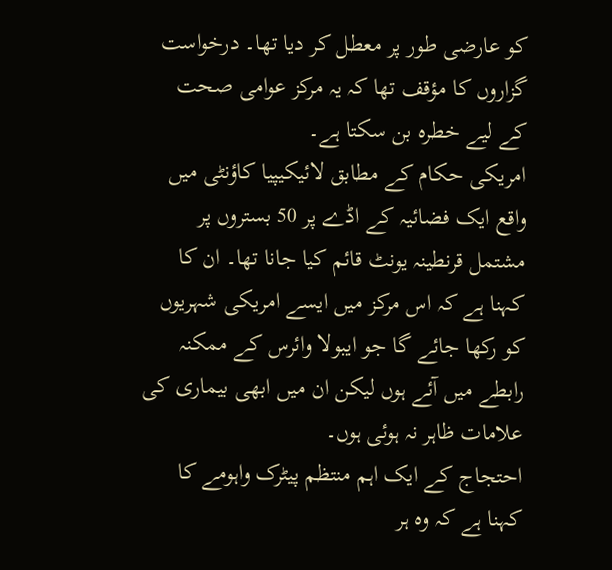کو عارضی طور پر معطل کر دیا تھا۔ درخواست گزاروں کا مؤقف تھا کہ یہ مرکز عوامی صحت کے لیے خطرہ بن سکتا ہے۔
امریکی حکام کے مطابق لائیکیپیا کاؤنٹی میں واقع ایک فضائیہ کے اڈے پر 50 بستروں پر مشتمل قرنطینہ یونٹ قائم کیا جانا تھا۔ ان کا کہنا ہے کہ اس مرکز میں ایسے امریکی شہریوں کو رکھا جائے گا جو ایبولا وائرس کے ممکنہ رابطے میں آئے ہوں لیکن ان میں ابھی بیماری کی علامات ظاہر نہ ہوئی ہوں۔
احتجاج کے ایک اہم منتظم پیٹرک واہومے کا کہنا ہے کہ وہ ہر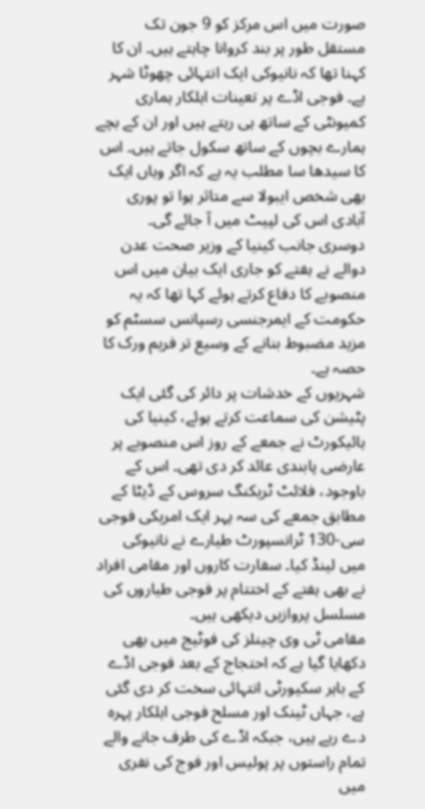صورت میں اس مرکز کو 9 جون تک مستقل طور پر بند کروانا چاہتے ہیں۔ ان کا کہنا تھا کہ نانیوکی ایک انتہائی چھوٹا شہر ہے۔ فوجی اڈے پر تعینات اہلکار ہماری کمیونٹی کے ساتھ ہی رہتے ہیں اور ان کے بچے ہمارے بچوں کے ساتھ سکول جاتے ہیں۔ اس کا سیدھا سا مطلب یہ ہے کہ اگر وہاں ایک بھی شخص ایبولا سے متاثر ہوا تو پوری آبادی اس کی لپیٹ میں آ جائے گی۔
دوسری جانب کینیا کے وزیر صحت عدن دوالے نے ہفتے کو جاری ایک بیان میں اس منصوبے کا دفاع کرتے ہوئے کہا تھا کہ یہ حکومت کے ایمرجنسی رسپانس سسٹم کو مزید مضبوط بنانے کے وسیع تر فریم ورک کا حصہ ہے۔
شہریوں کے خدشات پر دائر کی گئی ایک پٹیشن کی سماعت کرتے ہوئے، کینیا کی ہائیکورٹ نے جمعے کے روز اس منصوبے پر عارضی پابندی عائد کر دی تھی۔ اس کے باوجود، فلائٹ ٹریکنگ سروس کے ڈیٹا کے مطابق جمعے کی سہ پہر ایک امریکی فوجی سی-130 ٹرانسپورٹ طیارے نے نانیوکی میں لینڈ کیا۔ سفارت کاروں اور مقامی افراد نے بھی ہفتے کے اختتام پر فوجی طیاروں کی مسلسل پروازیں دیکھی ہیں۔
مقامی ٹی وی چینلز کی فوٹیج میں بھی دکھایا گیا ہے کہ احتجاج کے بعد فوجی اڈے کے باہر سکیورٹی انتہائی سخت کر دی گئی ہے، جہاں ٹینک اور مسلح فوجی اہلکار پہرہ دے رہے ہیں، جبکہ اڈے کی طرف جانے والے تمام راستوں پر پولیس اور فوج کی نفری میں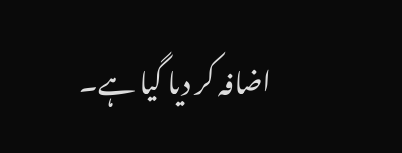اضافہ کر دیا گیا ہے۔